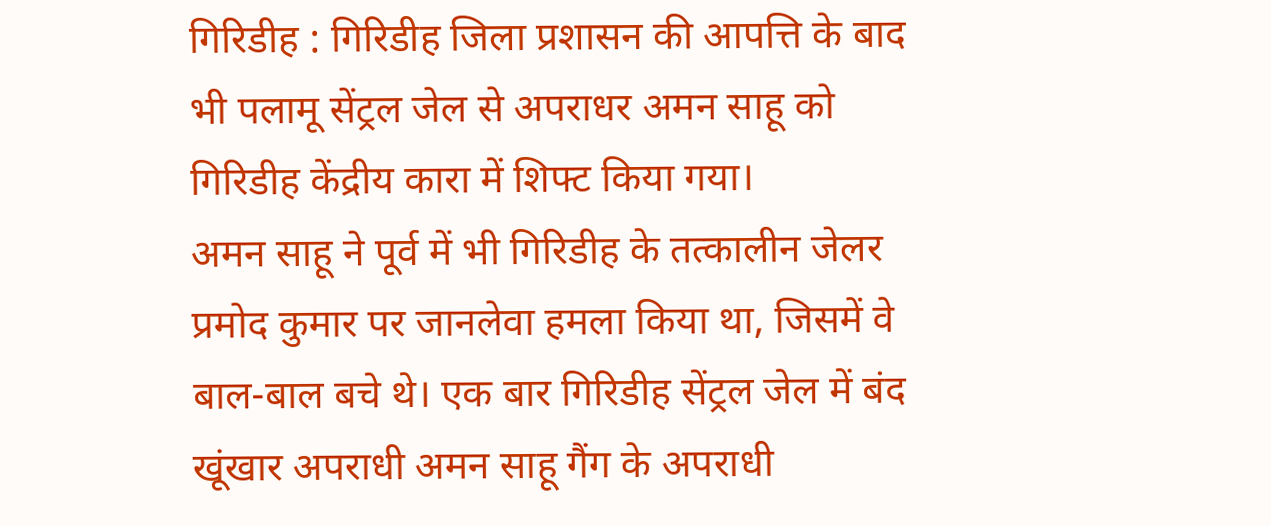गिरिडीह : गिरिडीह जिला प्रशासन की आपत्ति के बाद भी पलामू सेंट्रल जेल से अपराधर अमन साहू को गिरिडीह केंद्रीय कारा में शिफ्ट किया गया।
अमन साहू ने पूर्व में भी गिरिडीह के तत्कालीन जेलर प्रमोद कुमार पर जानलेवा हमला किया था, जिसमें वे बाल-बाल बचे थे। एक बार गिरिडीह सेंट्रल जेल में बंद खूंखार अपराधी अमन साहू गैंग के अपराधी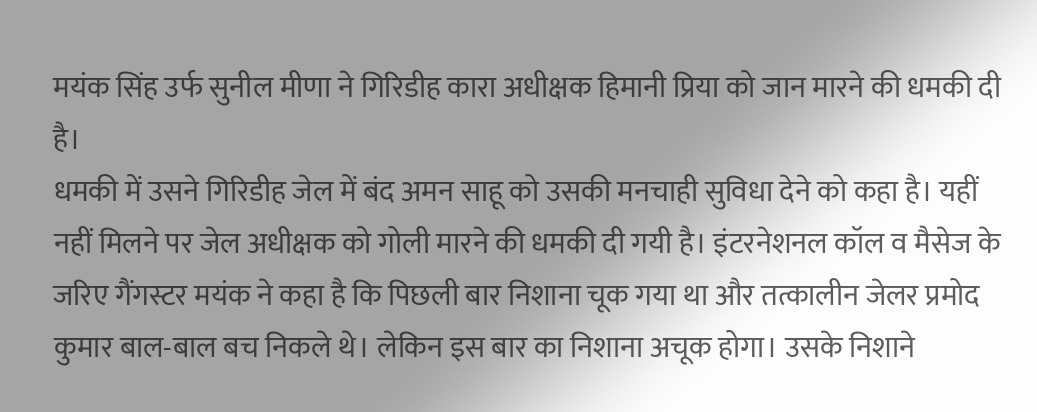मयंक सिंह उर्फ सुनील मीणा ने गिरिडीह कारा अधीक्षक हिमानी प्रिया को जान मारने की धमकी दी है।
धमकी में उसने गिरिडीह जेल में बंद अमन साहू को उसकी मनचाही सुविधा देने को कहा है। यहीं नहीं मिलने पर जेल अधीक्षक को गोली मारने की धमकी दी गयी है। इंटरनेशनल कॉल व मैसेज के जरिए गैंगस्टर मयंक ने कहा है कि पिछली बार निशाना चूक गया था और तत्कालीन जेलर प्रमोद कुमार बाल-बाल बच निकले थे। लेकिन इस बार का निशाना अचूक होगा। उसके निशाने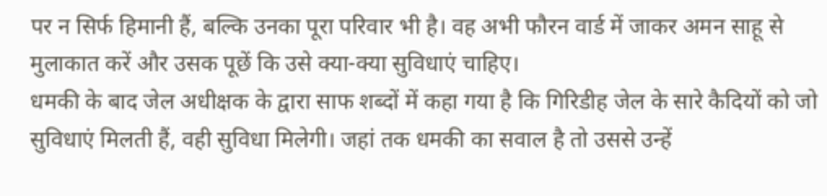पर न सिर्फ हिमानी हैं, बल्कि उनका पूरा परिवार भी है। वह अभी फौरन वार्ड में जाकर अमन साहू से मुलाकात करें और उसक पूछें कि उसे क्या-क्या सुविधाएं चाहिए।
धमकी के बाद जेल अधीक्षक के द्वारा साफ शब्दों में कहा गया है कि गिरिडीह जेल के सारे कैदियों को जो सुविधाएं मिलती हैं, वही सुविधा मिलेगी। जहां तक धमकी का सवाल है तो उससे उन्हें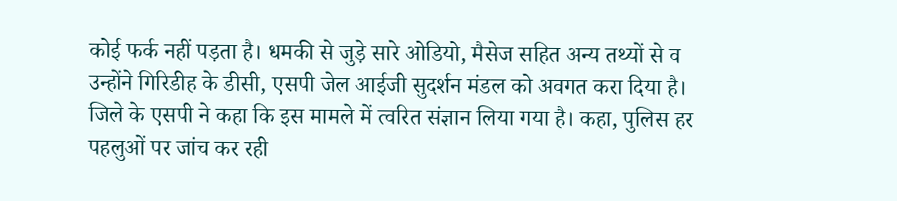कोई फर्क नहीं पड़ता है। धमकी से जुड़े सारे ओडियो, मैसेज सहित अन्य तथ्यों से व उन्होंने गिरिडीह के डीसी, एसपी जेल आईजी सुदर्शन मंडल को अवगत करा दिया है।
जिले के एसपी ने कहा कि इस मामले में त्वरित संज्ञान लिया गया है। कहा, पुलिस हर पहलुओं पर जांच कर रही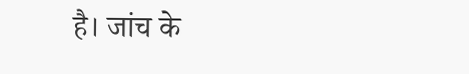है। जांच के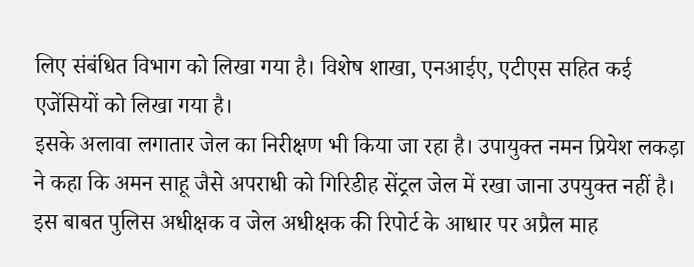लिए संबंधित विभाग को लिखा गया है। विशेष शाखा, एनआईए, एटीएस सहित कई एजेंसियों को लिखा गया है।
इसके अलावा लगातार जेल का निरीक्षण भी किया जा रहा है। उपायुक्त नमन प्रियेश लकड़ा ने कहा कि अमन साहू जैसे अपराधी को गिरिडीह सेंट्रल जेल में रखा जाना उपयुक्त नहीं है।
इस बाबत पुलिस अधीक्षक व जेल अधीक्षक की रिपोर्ट के आधार पर अप्रैल माह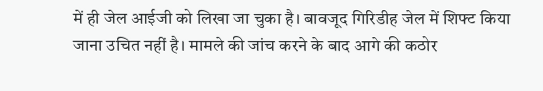में ही जेल आईजी को लिखा जा चुका है। बावजूद गिरिडीह जेल में शिफ्ट किया जाना उचित नहीं है। मामले की जांच करने के बाद आगे की कठोर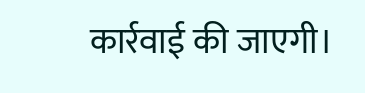कार्रवाई की जाएगी।